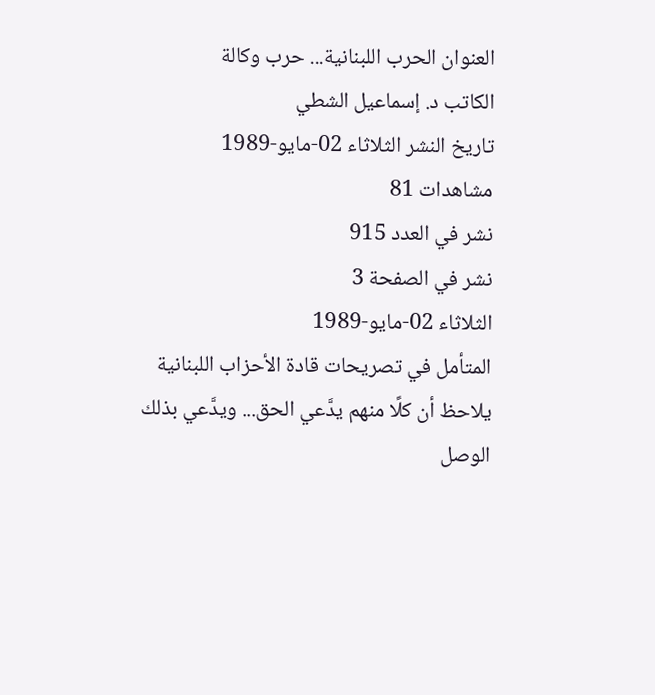العنوان الحرب اللبنانية... حرب وكالة
الكاتب د. إسماعيل الشطي
تاريخ النشر الثلاثاء 02-مايو-1989
مشاهدات 81
نشر في العدد 915
نشر في الصفحة 3
الثلاثاء 02-مايو-1989
المتأمل في تصريحات قادة الأحزاب اللبنانية يلاحظ أن كلًا منهم يدَّعي الحق... ويدَّعي بذلك الوصل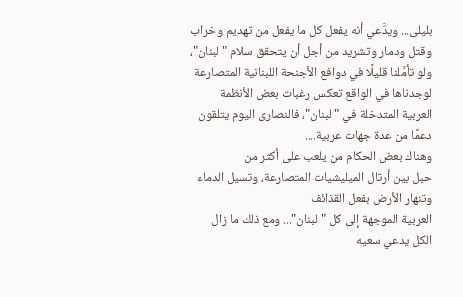بليلى... ويدَّعي أنه يفعل كل ما يفعل من تهديم وخراب وقتل ودمار وتشريد من أجل أن يتحقق سلام "لبنان"، ولو تأمَّلنا قليلًا في دوافع الأجنحة اللبنانية المتصارعة لوجدناها في الواقع تعكس رغبات بعض الأنظمة العربية المتدخلة في "لبنان"، فالنصارى اليوم يتلقون دعمًا من عدة جهات عربية....
وهناك بعض الحكام من يلعب على أكثر من
حبل بين أرتال الميليشيات المتصارعة، وتسيل الدماء وتنهار الأرض بفعل القذائف
العربية الموجهة إلى كل "لبنان"... ومع ذلك ما زال الكل يدعي سعيه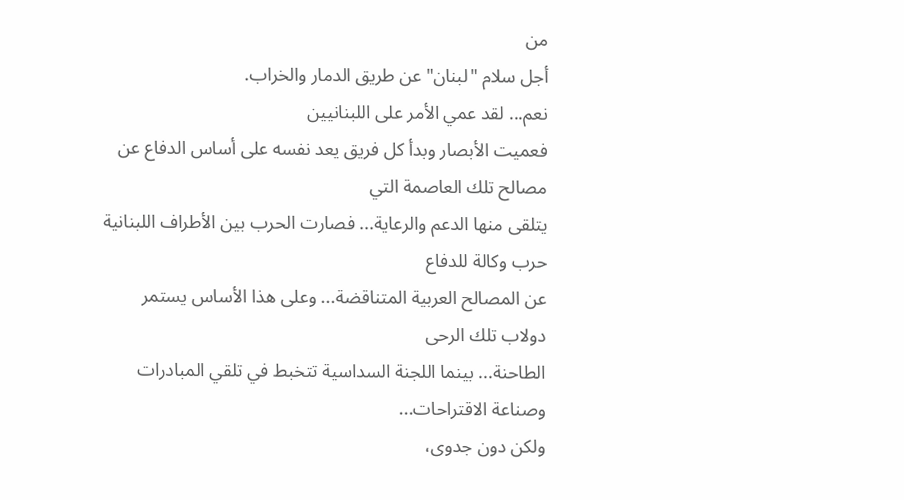من
أجل سلام "لبنان" عن طريق الدمار والخراب.
نعم... لقد عمي الأمر على اللبنانيين
فعميت الأبصار وبدأ كل فريق يعد نفسه على أساس الدفاع عن مصالح تلك العاصمة التي
يتلقى منها الدعم والرعاية... فصارت الحرب بين الأطراف اللبنانية حرب وكالة للدفاع
عن المصالح العربية المتناقضة... وعلى هذا الأساس يستمر دولاب تلك الرحى
الطاحنة... بينما اللجنة السداسية تتخبط في تلقي المبادرات وصناعة الاقتراحات...
ولكن دون جدوى،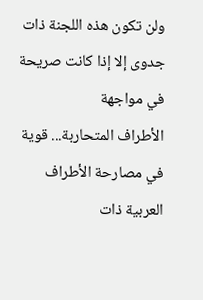ولن تكون هذه اللجنة ذات جدوى إلا إذا كانت صريحة في مواجهة
الأطراف المتحاربة... قوية في مصارحة الأطراف العربية ذات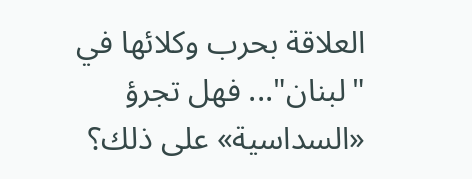العلاقة بحرب وكلائها في
"لبنان"... فهل تجرؤ «السداسية» على ذلك؟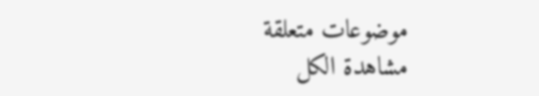موضوعات متعلقة
مشاهدة الكل